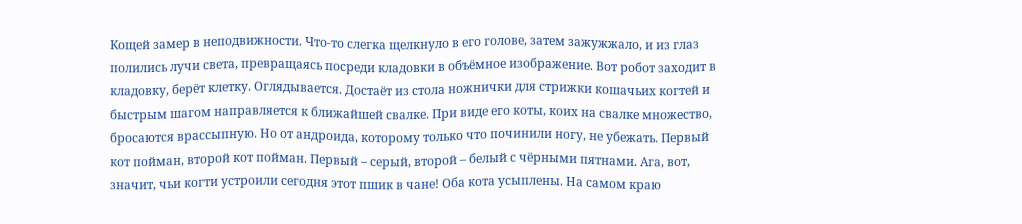Кощей замер в неподвижности. Что-то слегка щелкнуло в его голове, затем зажужжало, и из глаз полились лучи света, превращаясь посреди кладовки в объёмное изображение. Вот робот заходит в кладовку, берёт клетку. Оглядывается. Достаёт из стола ножнички для стрижки кошачьих когтей и быстрым шагом направляется к ближайшей свалке. При виде его коты, коих на свалке множество, бросаются врассыпную. Но от андроида, которому только что починили ногу, не убежать. Первый кот пойман, второй кот пойман. Первый – серый, второй – белый с чёрными пятнами. Ага, вот, значит, чьи когти устроили сегодня этот пшик в чане! Оба кота усыплены. На самом краю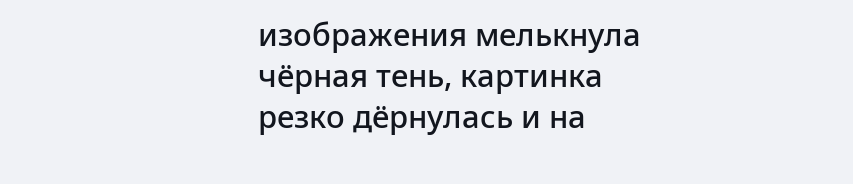изображения мелькнула чёрная тень, картинка резко дёрнулась и на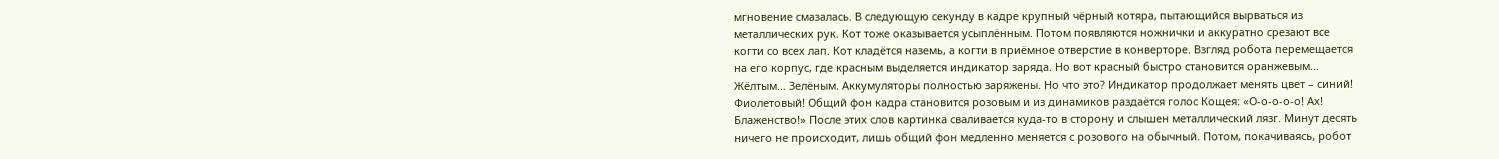мгновение смазалась. В следующую секунду в кадре крупный чёрный котяра, пытающийся вырваться из металлических рук. Кот тоже оказывается усыплённым. Потом появляются ножнички и аккуратно срезают все когти со всех лап. Кот кладётся наземь, а когти в приёмное отверстие в конверторе. Взгляд робота перемещается на его корпус, где красным выделяется индикатор заряда. Но вот красный быстро становится оранжевым… Жёлтым… Зелёным. Аккумуляторы полностью заряжены. Но что это? Индикатор продолжает менять цвет – синий! Фиолетовый! Общий фон кадра становится розовым и из динамиков раздаётся голос Кощея: «О-о-о-о-о! Ах! Блаженство!» После этих слов картинка сваливается куда-то в сторону и слышен металлический лязг. Минут десять ничего не происходит, лишь общий фон медленно меняется с розового на обычный. Потом, покачиваясь, робот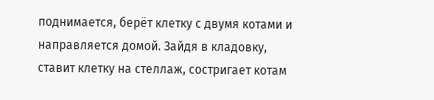поднимается, берёт клетку с двумя котами и направляется домой. Зайдя в кладовку, ставит клетку на стеллаж, состригает котам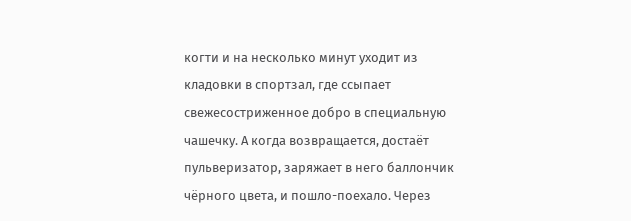когти и на несколько минут уходит из кладовки в спортзал, где ссыпает свежесостриженное добро в специальную чашечку. А когда возвращается, достаёт пульверизатор, заряжает в него баллончик чёрного цвета, и пошло-поехало. Через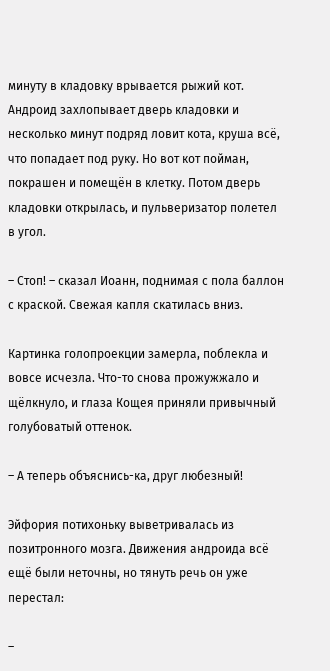минуту в кладовку врывается рыжий кот. Андроид захлопывает дверь кладовки и несколько минут подряд ловит кота, круша всё, что попадает под руку. Но вот кот пойман, покрашен и помещён в клетку. Потом дверь кладовки открылась, и пульверизатор полетел в угол.

– Стоп! – сказал Иоанн, поднимая с пола баллон с краской. Свежая капля скатилась вниз.

Картинка голопроекции замерла, поблекла и вовсе исчезла. Что-то снова прожужжало и щёлкнуло, и глаза Кощея приняли привычный голубоватый оттенок.

– А теперь объяснись-ка, друг любезный!

Эйфория потихоньку выветривалась из позитронного мозга. Движения андроида всё ещё были неточны, но тянуть речь он уже перестал:

–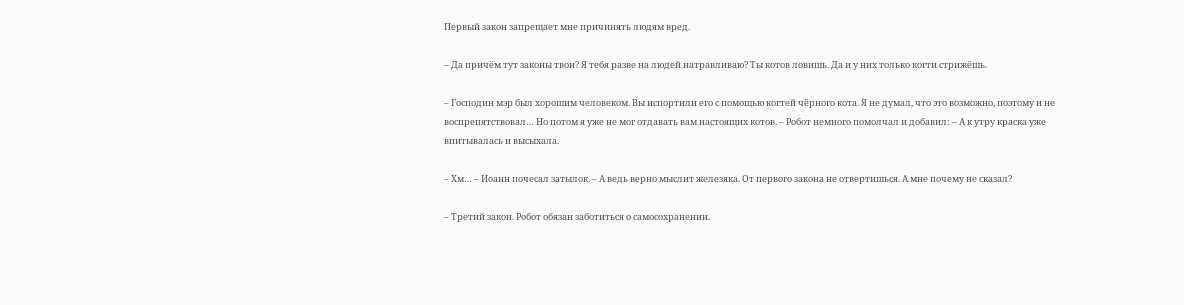Первый закон запрещает мне причинять людям вред.

– Да причём тут законы твои? Я тебя разве на людей натравливаю? Ты котов ловишь. Да и у них только когти стрижёшь.

– Господин мэр был хорошим человеком. Вы испортили его с помощью когтей чёрного кота. Я не думал, что это возможно, поэтому и не воспрепятствовал… Но потом я уже не мог отдавать вам настоящих котов. – Робот немного помолчал и добавил: – А к утру краска уже впитывалась и высыхала.

– Хм… – Иоанн почесал затылок. – А ведь верно мыслит железяка. От первого закона не отвертишься. А мне почему не сказал?

– Третий закон. Робот обязан заботиться о самосохранении.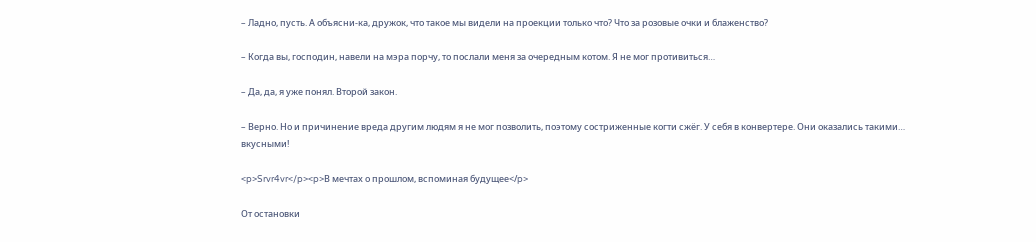– Ладно, пусть. А объясни-ка, дружок, что такое мы видели на проекции только что? Что за розовые очки и блаженство?

– Когда вы, господин, навели на мэра порчу, то послали меня за очередным котом. Я не мог противиться…

– Да, да, я уже понял. Второй закон.

– Верно. Но и причинение вреда другим людям я не мог позволить, поэтому состриженные когти сжёг. У себя в конвертере. Они оказались такими… вкусными!

<p>Srvr4vr</p><p>В мечтах о прошлом, вспоминая будущее</p>

От остановки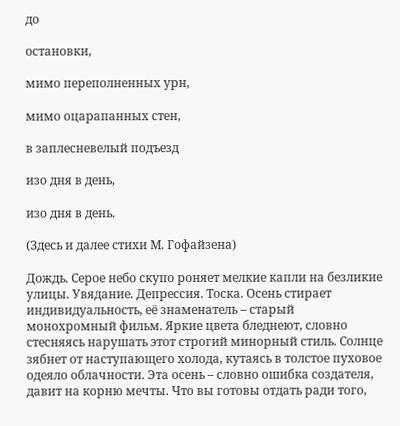до

остановки,

мимо переполненных урн,

мимо оцарапанных стен,

в заплесневелый подъезд

изо дня в день,

изо дня в день.

(Здесь и далее стихи М. Гофайзена)

Дождь. Серое небо скупо роняет мелкие капли на безликие улицы. Увядание. Депрессия. Тоска. Осень стирает индивидуальность, её знаменатель – старый монохромный фильм. Яркие цвета бледнеют, словно стесняясь нарушать этот строгий минорный стиль. Солнце зябнет от наступающего холода, кутаясь в толстое пуховое одеяло облачности. Эта осень – словно ошибка создателя, давит на корню мечты. Что вы готовы отдать ради того,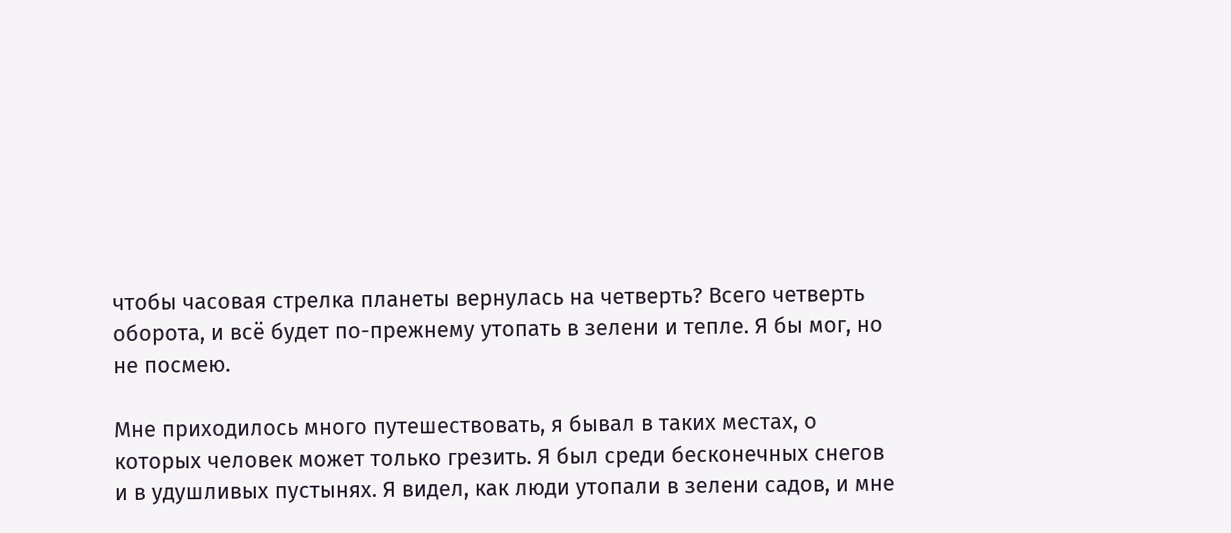чтобы часовая стрелка планеты вернулась на четверть? Всего четверть оборота, и всё будет по-прежнему утопать в зелени и тепле. Я бы мог, но не посмею.

Мне приходилось много путешествовать, я бывал в таких местах, о которых человек может только грезить. Я был среди бесконечных снегов и в удушливых пустынях. Я видел, как люди утопали в зелени садов, и мне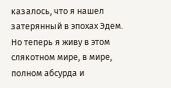казалось, что я нашел затерянный в эпохах Эдем. Но теперь я живу в этом слякотном мире, в мире, полном абсурда и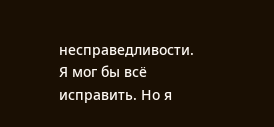несправедливости. Я мог бы всё исправить. Но я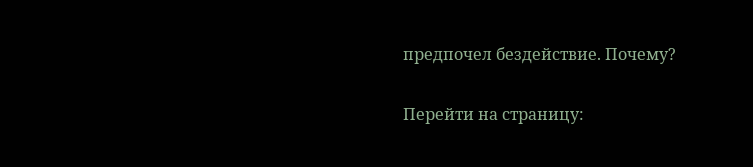предпочел бездействие. Почему?

Перейти на страницу: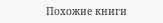Похожие книги